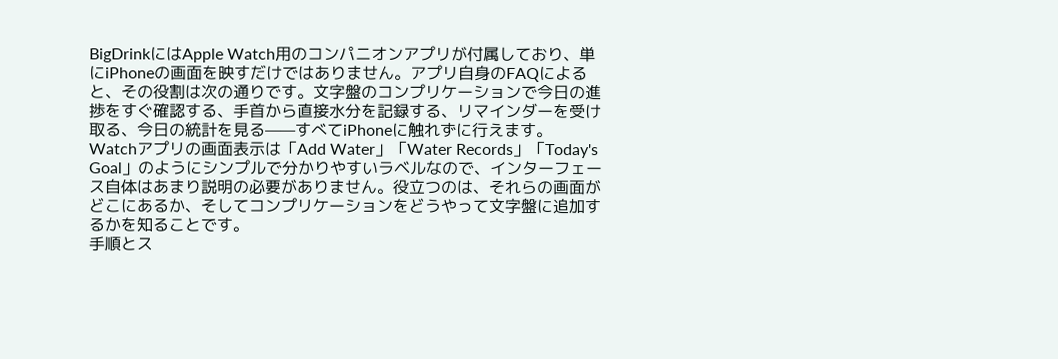BigDrinkにはApple Watch用のコンパニオンアプリが付属しており、単にiPhoneの画面を映すだけではありません。アプリ自身のFAQによると、その役割は次の通りです。文字盤のコンプリケーションで今日の進捗をすぐ確認する、手首から直接水分を記録する、リマインダーを受け取る、今日の統計を見る——すべてiPhoneに触れずに行えます。
Watchアプリの画面表示は「Add Water」「Water Records」「Today's Goal」のようにシンプルで分かりやすいラベルなので、インターフェース自体はあまり説明の必要がありません。役立つのは、それらの画面がどこにあるか、そしてコンプリケーションをどうやって文字盤に追加するかを知ることです。
手順とス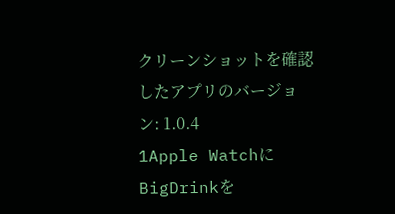クリーンショットを確認したアプリのバージョン: 1.0.4
1Apple WatchにBigDrinkを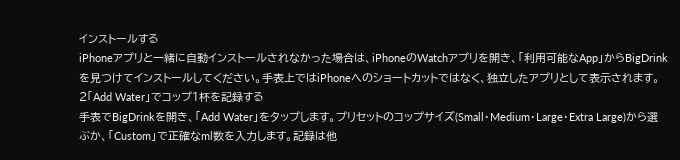インストールする
iPhoneアプリと一緒に自動インストールされなかった場合は、iPhoneのWatchアプリを開き、「利用可能なApp」からBigDrinkを見つけてインストールしてください。手表上ではiPhoneへのショートカットではなく、独立したアプリとして表示されます。
2「Add Water」でコップ1杯を記録する
手表でBigDrinkを開き、「Add Water」をタップします。プリセットのコップサイズ(Small・Medium・Large・Extra Large)から選ぶか、「Custom」で正確なml数を入力します。記録は他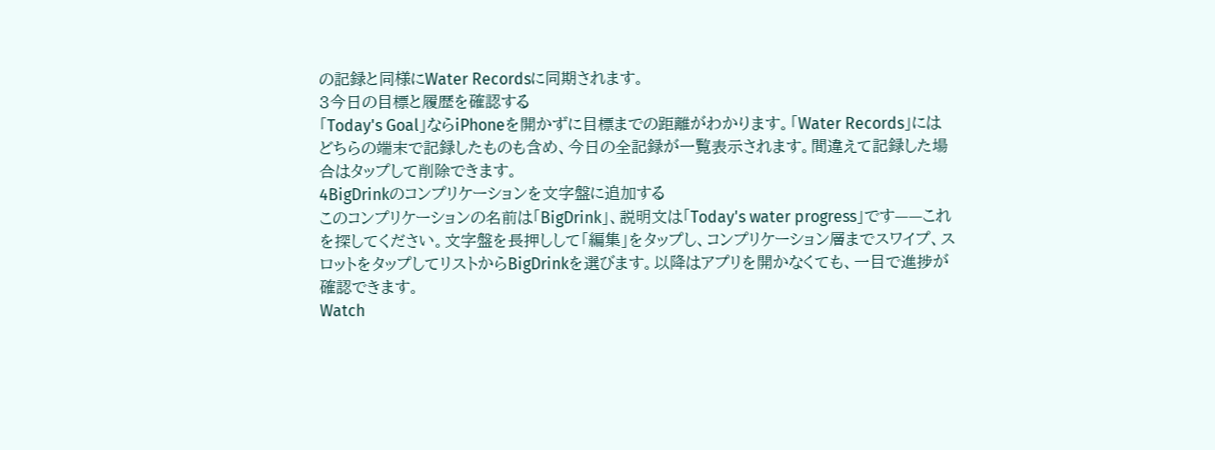の記録と同様にWater Recordsに同期されます。
3今日の目標と履歴を確認する
「Today's Goal」ならiPhoneを開かずに目標までの距離がわかります。「Water Records」にはどちらの端末で記録したものも含め、今日の全記録が一覧表示されます。間違えて記録した場合はタップして削除できます。
4BigDrinkのコンプリケーションを文字盤に追加する
このコンプリケーションの名前は「BigDrink」、説明文は「Today's water progress」です——これを探してください。文字盤を長押しして「編集」をタップし、コンプリケーション層までスワイプ、スロットをタップしてリストからBigDrinkを選びます。以降はアプリを開かなくても、一目で進捗が確認できます。
Watch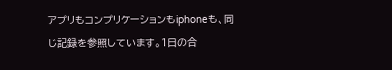アプリもコンプリケーションもiphoneも、同じ記録を参照しています。1日の合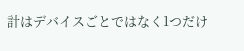計はデバイスごとではなく1つだけ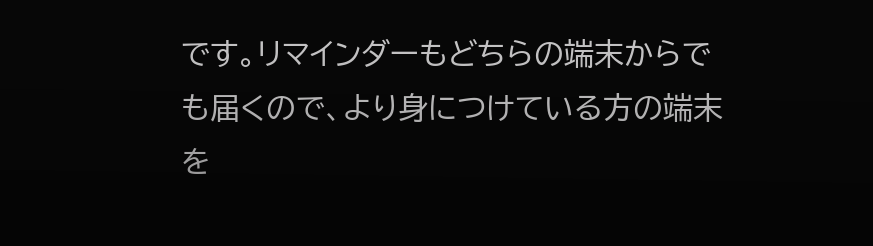です。リマインダーもどちらの端末からでも届くので、より身につけている方の端末を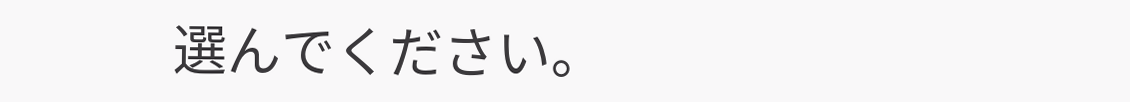選んでください。